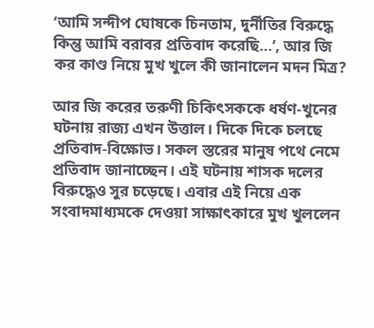‘আমি সন্দীপ ঘোষকে চিনতাম, দুর্নীতির বিরুদ্ধে কিন্তু আমি বরাবর প্রতিবাদ করেছি…’, আর জি কর কাণ্ড নিয়ে মুখ খুলে কী জানালেন মদন মিত্র?

আর জি করের তরুণী চিকিৎসককে ধর্ষণ-খুনের ঘটনায় রাজ্য এখন উত্তাল। দিকে দিকে চলছে প্রতিবাদ-বিক্ষোভ। সকল স্তরের মানুষ পথে নেমে প্রতিবাদ জানাচ্ছেন। এই ঘটনায় শাসক দলের বিরুদ্ধেও সুর চড়েছে। এবার এই নিয়ে এক সংবাদমাধ্যমকে দেওয়া সাক্ষাৎকারে মুখ খুললেন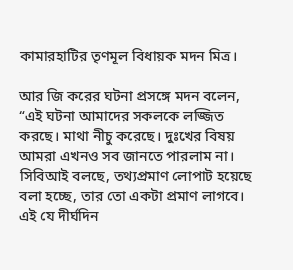কামারহাটির তৃণমূল বিধায়ক মদন মিত্র।

আর জি করের ঘটনা প্রসঙ্গে মদন বলেন, “এই ঘটনা আমাদের সকলকে লজ্জিত করছে। মাথা নীচু করেছে। দুঃখের বিষয় আমরা এখনও সব জানতে পারলাম না। সিবিআই বলছে, তথ্যপ্রমাণ লোপাট হয়েছে বলা হচ্ছে, তার তো একটা প্রমাণ লাগবে। এই যে দীর্ঘদিন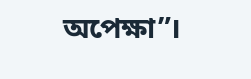অপেক্ষা”।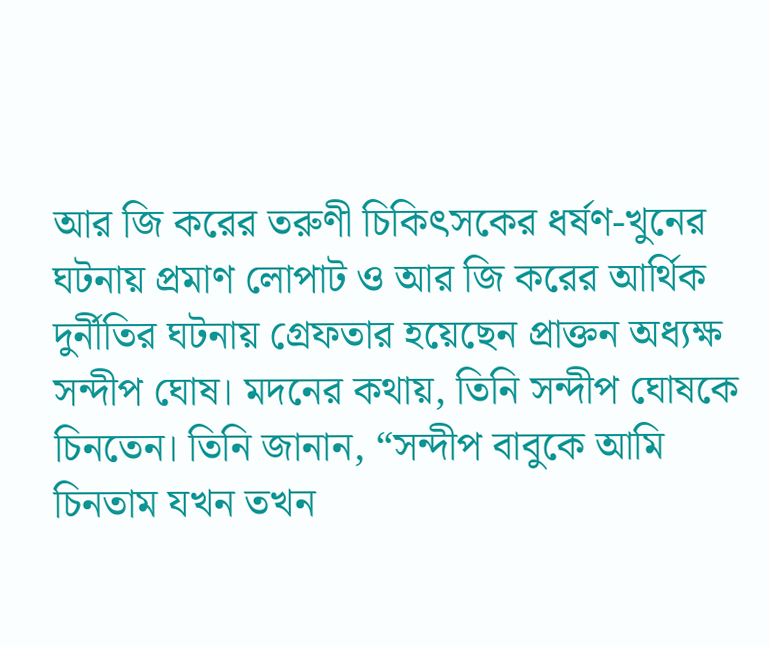আর জি করের তরুণী চিকিৎসকের ধর্ষণ-খুনের ঘটনায় প্রমাণ লোপাট ও আর জি করের আর্থিক দুর্নীতির ঘটনায় গ্রেফতার হয়েছেন প্রাক্তন অধ্যক্ষ সন্দীপ ঘোষ। মদনের কথায়, তিনি সন্দীপ ঘোষকে চিনতেন। তিনি জানান, “সন্দীপ বাবুকে আমি চিনতাম যখন তখন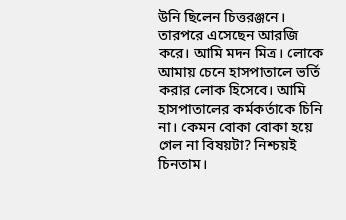উনি ছিলেন চিত্তরঞ্জনে। তারপরে এসেছেন আরজি করে। আমি মদন মিত্র। লোকে আমায় চেনে হাসপাতালে ভর্তি করার লোক হিসেবে। আমি হাসপাতালের কর্মকর্তাকে চিনি না। কেমন বোকা বোকা হয়ে গেল না বিষয়টা? নিশ্চয়ই চিনতাম।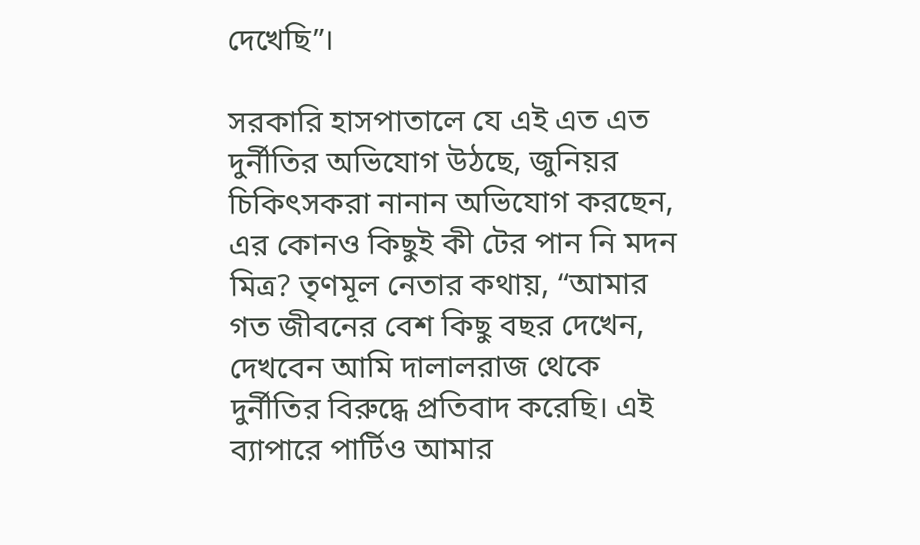দেখেছি”।

সরকারি হাসপাতালে যে এই এত এত দুর্নীতির অভিযোগ উঠছে, জুনিয়র চিকিৎসকরা নানান অভিযোগ করছেন, এর কোনও কিছুই কী টের পান নি মদন মিত্র? তৃণমূল নেতার কথায়, “আমার গত জীবনের বেশ কিছু বছর দেখেন, দেখবেন আমি দালালরাজ থেকে দুর্নীতির বিরুদ্ধে প্রতিবাদ করেছি। এই ব্যাপারে পার্টিও আমার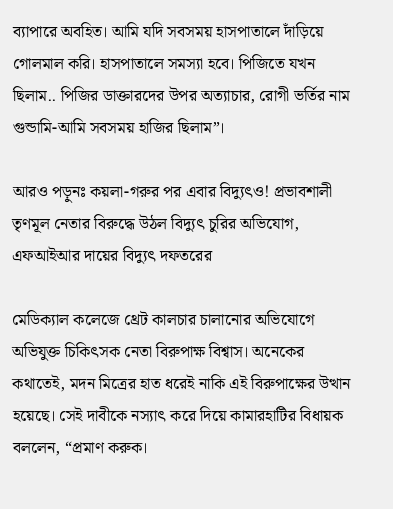ব্যাপারে অবহিত। আমি যদি সবসময় হাসপাতালে দাঁড়িয়ে গোলমাল করি। হাসপাতালে সমস্যা হবে। পিজিতে যখন ছিলাম.. পিজির ডাক্তারদের উপর অত্যাচার, রোগী ভর্তির নাম গুন্ডামি-আমি সবসময় হাজির ছিলাম”।

আরও পড়ুনঃ কয়লা-গরুর পর এবার বিদ্যুৎও! প্রভাবশালী তৃণমূল নেতার বিরুদ্ধে উঠল বিদ্যুৎ চুরির অভিযোগ, এফআইআর দায়ের বিদ্যুৎ দফতরের

মেডিক্যাল কলেজে থ্রেট কালচার চালানোর অভিযোগে অভিযুক্ত চিকিৎসক নেতা বিরুপাক্ষ বিশ্বাস। অনেকের কথাতেই, মদন মিত্রের হাত ধরেই নাকি এই বিরুপাক্ষের উত্থান হয়েছে। সেই দাবীকে নস্যাৎ করে দিয়ে কামারহাটির বিধায়ক বললেন, “প্রমাণ করুক।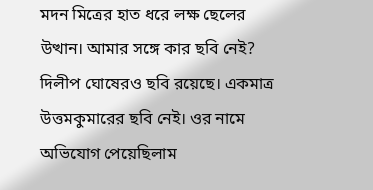মদন মিত্রের হাত ধরে লক্ষ ছেলের উত্থান। আমার সঙ্গে কার ছবি নেই? দিলীপ ঘোষেরও ছবি রয়েছে। একমাত্র উত্তমকুমারের ছবি নেই। ওর নামে অভিযোগ পেয়েছিলাম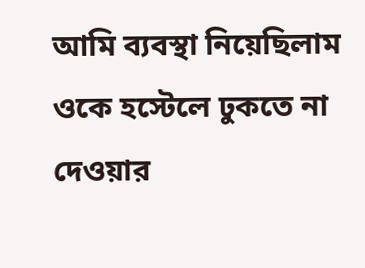আমি ব্যবস্থা নিয়েছিলাম ওকে হস্টেলে ঢুকতে না দেওয়ার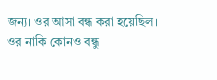জন্য। ওর আসা বন্ধ করা হয়েছিল। ওর নাকি কোনও বন্ধু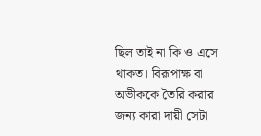ছিল তাই না কি ও এসে থাকত। বিরূপাক্ষ বা অভীককে তৈরি করার জন্য কারা দায়ী সেটা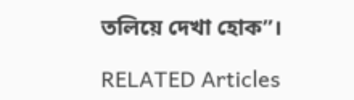তলিয়ে দেখা হোক”।

RELATED Articles